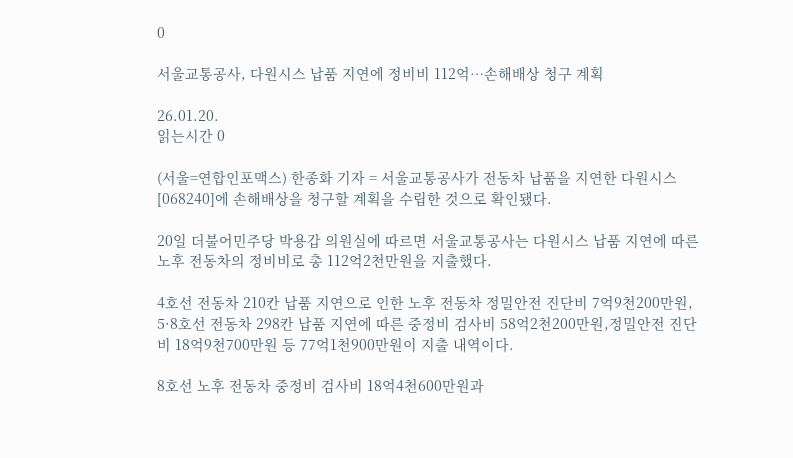0

서울교통공사, 다원시스 납품 지연에 정비비 112억…손해배상 청구 계획

26.01.20.
읽는시간 0

(서울=연합인포맥스) 한종화 기자 = 서울교통공사가 전동차 납품을 지연한 다원시스[068240]에 손해배상을 청구할 계획을 수립한 것으로 확인됐다.

20일 더불어민주당 박용갑 의원실에 따르면 서울교통공사는 다원시스 납품 지연에 따른 노후 전동차의 정비비로 총 112억2천만원을 지출했다.

4호선 전동차 210칸 납품 지연으로 인한 노후 전동차 정밀안전 진단비 7억9천200만원, 5·8호선 전동차 298칸 납품 지연에 따른 중정비 검사비 58억2천200만원,정밀안전 진단비 18억9천700만원 등 77억1천900만원이 지출 내역이다.

8호선 노후 전동차 중정비 검사비 18억4천600만원과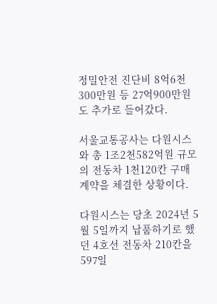정밀안전 진단비 8억6천300만원 등 27억900만원도 추가로 들어갔다.

서울교통공사는 다원시스와 총 1조2천582억원 규모의 전동차 1천120칸 구매 계약을 체결한 상황이다.

다원시스는 당초 2024년 5월 5일까지 납품하기로 했던 4호선 전동차 210칸을 597일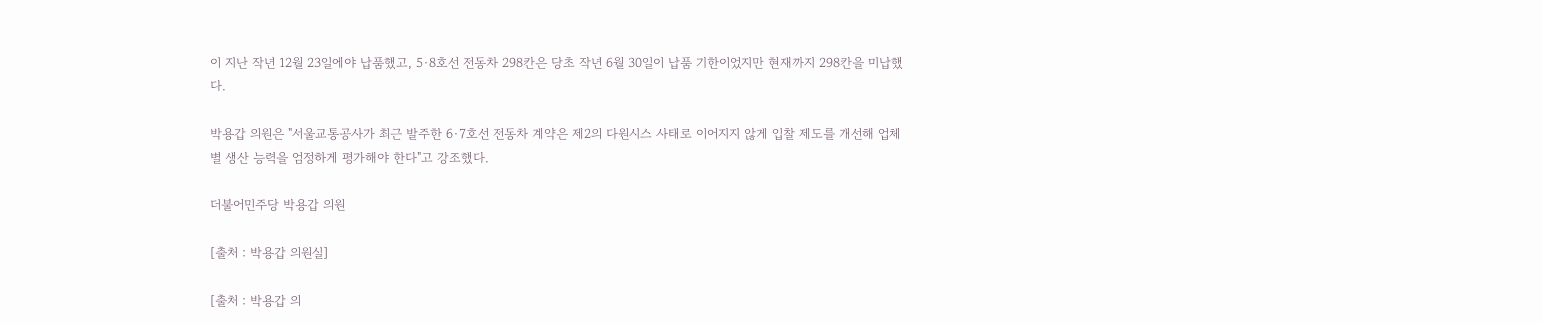이 지난 작년 12월 23일에야 납품했고, 5·8호선 전동차 298칸은 당초 작년 6월 30일이 납품 기한이었지만 현재까지 298칸을 미납했다.

박용갑 의원은 "서울교통공사가 최근 발주한 6·7호선 전동차 계약은 제2의 다원시스 사태로 이어지지 않게 입찰 제도를 개선해 업체별 생산 능력을 엄정하게 평가해야 한다"고 강조했다.

더불어민주당 박용갑 의원

[출처 : 박용갑 의원실]

[출처 : 박용갑 의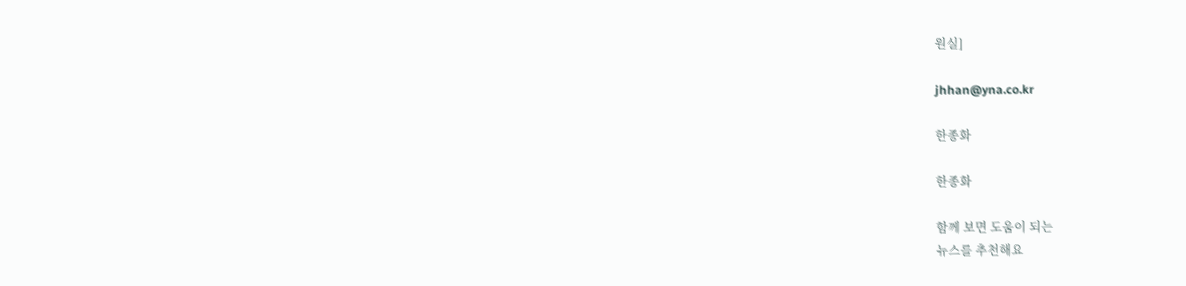원실]

jhhan@yna.co.kr

한종화

한종화

함께 보면 도움이 되는
뉴스를 추천해요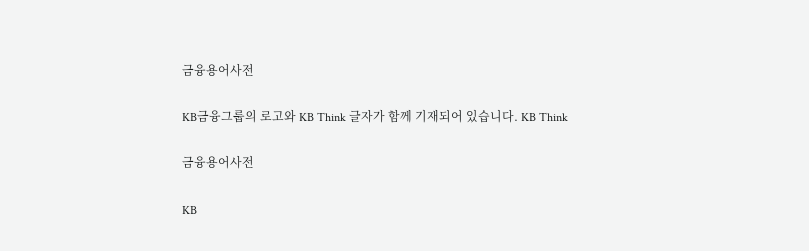금융용어사전

KB금융그룹의 로고와 KB Think 글자가 함께 기재되어 있습니다. KB Think

금융용어사전

KB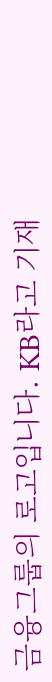금융그룹의 로고입니다. KB라고 기재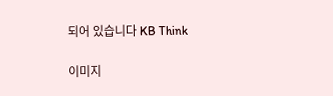되어 있습니다 KB Think

이미지